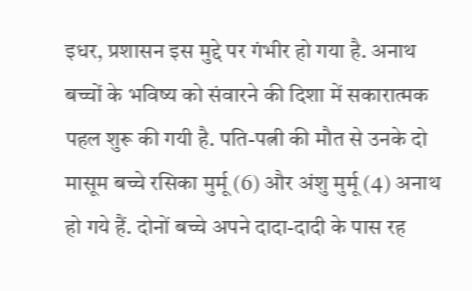इधर, प्रशासन इस मुद्दे पर गंभीर हो गया है. अनाथ बच्चों के भविष्य को संवारने की दिशा में सकारात्मक पहल शुरू की गयी है. पति-पत्नी की मौत से उनके दो मासूम बच्चे रसिका मुर्मू (6) और अंशु मुर्मू (4) अनाथ हो गये हैं. दोनों बच्चे अपने दादा-दादी के पास रह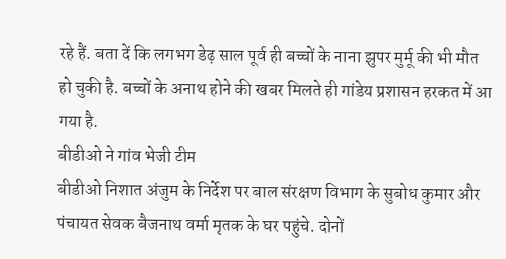रहे हैं. बता दें कि लगभग डेढ़ साल पूर्व ही बच्चों के नाना झुपर मुर्मू की भी मौत हो चुकी है. बच्चों के अनाथ होने की खबर मिलते ही गांडेय प्रशासन हरकत में आ गया है.
बीडीओ ने गांव भेजी टीम
बीडीओ निशात अंजुम के निर्देश पर बाल संरक्षण विभाग के सुबोध कुमार और पंचायत सेवक बैजनाथ वर्मा मृतक के घर पहुंचे. दोनों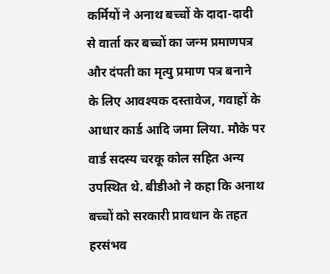कर्मियों ने अनाथ बच्चों के दादा-दादी से वार्ता कर बच्चों का जन्म प्रमाणपत्र और दंपती का मृत्यु प्रमाण पत्र बनाने के लिए आवश्यक दस्तावेज, गवाहों के आधार कार्ड आदि जमा लिया. मौके पर वार्ड सदस्य चरकू कोल सहित अन्य उपस्थित थे. बीडीओ ने कहा कि अनाथ बच्चों को सरकारी प्रावधान के तहत हरसंभव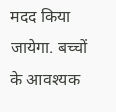मदद किया जायेगा. बच्चों के आवश्यक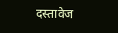दस्तावेज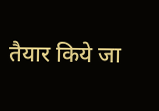तैयार किये जा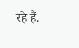रहे हैं.